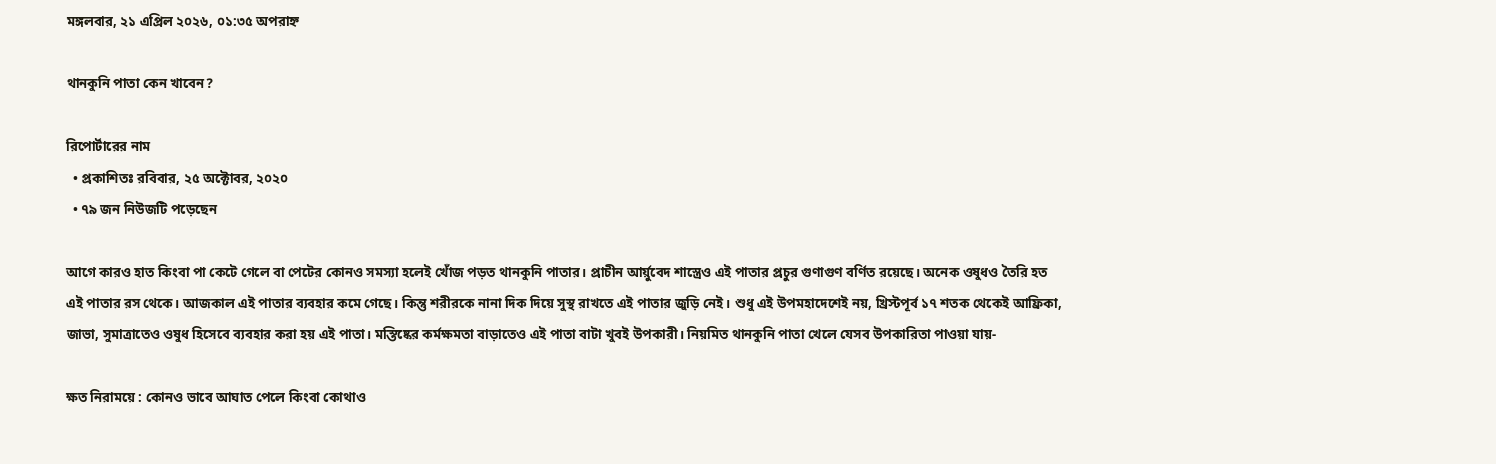মঙ্গলবার, ২১ এপ্রিল ২০২৬, ০১:৩৫ অপরাহ্ন

থানকুনি পাতা কেন খাবেন?

রিপোর্টারের নাম
  • প্রকাশিতঃ রবিবার, ২৫ অক্টোবর, ২০২০
  • ৭৯ জন নিউজটি পড়েছেন

আগে কারও হাত কিংবা পা কেটে গেলে বা পেটের কোনও সমস্যা হলেই খোঁজ পড়ত থানকুনি পাতার। প্রাচীন আর্য়ুবেদ শাস্ত্রেও এই পাতার প্রচুর গুণাগুণ বর্ণিত রয়েছে। অনেক ওষুধও তৈরি হত এই পাতার রস থেকে। আজকাল এই পাতার ব্যবহার কমে গেছে। কিন্তু শরীরকে নানা দিক দিয়ে সুস্থ রাখতে এই পাতার জুড়ি নেই। শুধু এই উপমহাদেশেই নয়, খ্রিস্টপূর্ব ১৭ শতক থেকেই আফ্রিকা, জাভা, সুমাত্রাতেও ওষুধ হিসেবে ব্যবহার করা হয় এই পাতা। মস্তিষ্কের কর্মক্ষমতা বাড়াতেও এই পাতা বাটা খুবই উপকারী। নিয়মিত থানকুনি পাতা খেলে যেসব উপকারিতা পাওয়া যায়-

ক্ষত নিরাময়ে : কোনও ভাবে আঘাত পেলে কিংবা কোথাও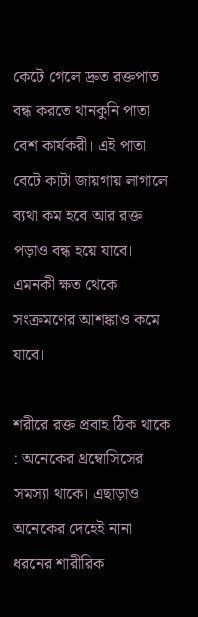কেটে গেলে দ্রুত রক্তপাত বন্ধ করতে থানকুনি পাতা বেশ কার্যকরী। এই পাতা বেটে কাটা জায়গায় লাগালে ব্যথা কম হবে আর রক্ত পড়াও বন্ধ হয়ে যাবে। এমনকী ক্ষত থেকে সংক্রমণের আশঙ্কাও কমে যাবে।

শরীরে রক্ত প্রবাহ ঠিক থাকে : অনেকের থ্রম্বোসিসের সমস্যা থাকে। এছাড়াও অনেকের দেহেই নানা ধরনের শারীরিক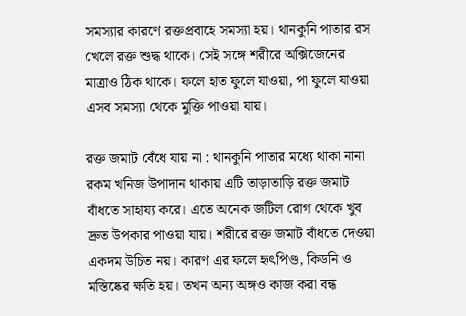সমস্যার কারণে রক্তপ্রবাহে সমস্যা হয়। থানকুনি পাতার রস খেলে রক্ত শুদ্ধ থাকে। সেই সঙ্গে শরীরে অক্সিজেনের মাত্রাও ঠিক থাকে। ফলে হাত ফুলে যাওয়া, পা ফুলে যাওয়া এসব সমস্যা থেকে মুক্তি পাওয়া যায়।

রক্ত জমাট বেঁধে যায় না : থানকুনি পাতার মধ্যে থাকা নানা রকম খনিজ উপাদান থাকায় এটি তাড়াতাড়ি রক্ত জমাট বাঁধতে সাহায্য করে। এতে অনেক জটিল রোগ থেকে খুব দ্রুত উপকার পাওয়া যায়। শরীরে রক্ত জমাট বাঁধতে দেওয়া একদম উচিত নয়। কারণ এর ফলে হৃৎপিণ্ড, কিডনি ও মস্তিষ্কের ক্ষতি হয়। তখন অন্য অঙ্গও কাজ করা বন্ধ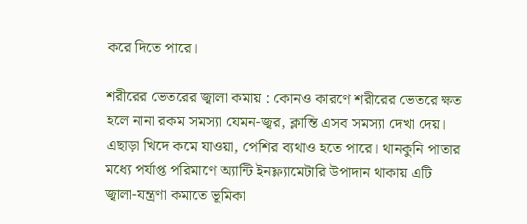করে দিতে পারে।

শরীরের ভেতরের জ্বালা কমায় : কোনও কারণে শরীরের ভেতরে ক্ষত হলে নানা রকম সমস্যা যেমন-জ্বর, ক্লান্তি এসব সমস্যা দেখা দেয়। এছাড়া খিদে কমে যাওয়া, পেশির ব্যথাও হতে পারে। থানকুনি পাতার মধ্যে পর্যাপ্ত পরিমাণে অ্যান্টি ইনফ্ল্যামেটারি উপাদান থাকায় এটি জ্বালা-যন্ত্রণা কমাতে ভূমিকা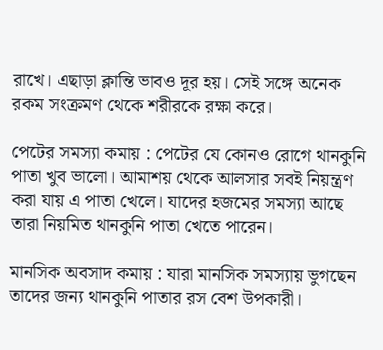রাখে। এছাড়া ক্লান্তি ভাবও দূর হয়। সেই সঙ্গে অনেক রকম সংক্রমণ থেকে শরীরকে রক্ষা করে।

পেটের সমস্যা কমায় : পেটের যে কোনও রোগে থানকুনি পাতা খুব ভালো। আমাশয় থেকে আলসার সবই নিয়ন্ত্রণ করা যায় এ পাতা খেলে। যাদের হজমের সমস্যা আছে তারা নিয়মিত থানকুনি পাতা খেতে পারেন।

মানসিক অবসাদ কমায় : যারা মানসিক সমস্যায় ভুগছেন তাদের জন্য থানকুনি পাতার রস বেশ উপকারী।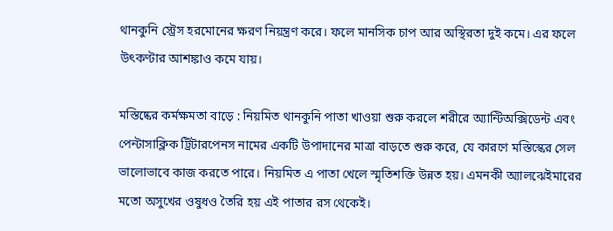থানকুনি স্ট্রেস হরমোনের ক্ষরণ নিয়ন্ত্রণ করে। ফলে মানসিক চাপ আর অস্থিরতা দুই কমে। এর ফলে উৎকণ্টার আশঙ্কাও কমে যায়।

মস্তিষ্কের কর্মক্ষমতা বাড়ে : নিয়মিত থানকুনি পাতা খাওয়া শুরু করলে শরীরে অ্যান্টিঅক্সিডেন্ট এবং পেন্টাসাক্লিক ট্রিটারপেনস নামের একটি উপাদানের মাত্রা বাড়তে শুরু করে, যে কারণে মস্তিস্কের সেল ভালোভাবে কাজ করতে পারে। নিয়মিত এ পাতা খেলে স্মৃতিশক্তি উন্নত হয়। এমনকী অ্যালঝেইমারের মতো অসুখের ওষুধও তৈরি হয় এই পাতার রস থেকেই।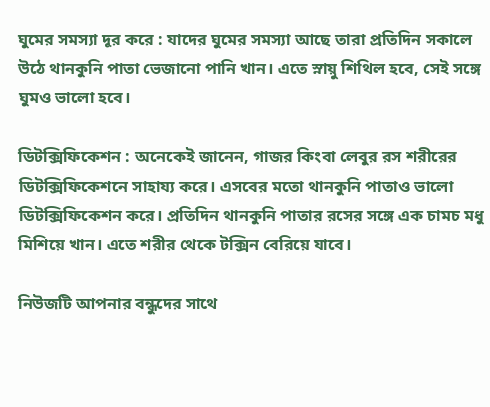ঘুমের সমস্যা দূর করে : যাদের ঘুমের সমস্যা আছে তারা প্রতিদিন সকালে উঠে থানকুনি পাতা ভেজানো পানি খান। এতে স্নায়ু শিথিল হবে, সেই সঙ্গে ঘুমও ভালো হবে।

ডিটক্সিফিকেশন : অনেকেই জানেন, গাজর কিংবা লেবুর রস শরীরের ডিটক্সিফিকেশনে সাহায্য করে। এসবের মতো থানকুনি পাতাও ভালো ডিটক্সিফিকেশন করে। প্রতিদিন থানকুনি পাতার রসের সঙ্গে এক চামচ মধু মিশিয়ে খান। এতে শরীর থেকে টক্সিন বেরিয়ে যাবে।

নিউজটি আপনার বন্ধুদের সাথে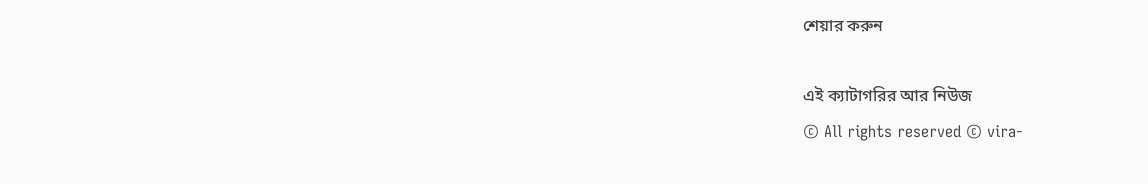শেয়ার করুন

এই ক্যাটাগরির আর নিউজ
© All rights reserved © vira-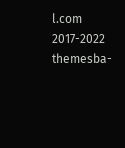l.com 2017-2022
themesba-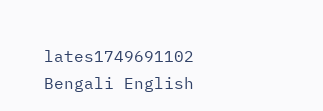lates1749691102
Bengali English